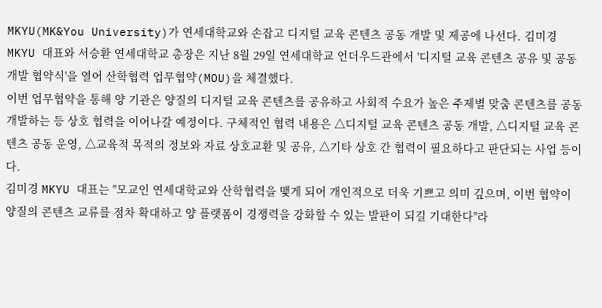MKYU(MK&You University)가 연세대학교와 손잡고 디지털 교육 콘텐츠 공동 개발 및 제공에 나선다. 김미경 MKYU 대표와 서승환 연세대학교 총장은 지난 8월 29일 연세대학교 언더우드관에서 '디지털 교육 콘텐츠 공유 및 공동 개발 협약식'을 열어 산학협력 업무협약(MOU)을 체결했다.
이번 업무협약을 통해 양 기관은 양질의 디지털 교육 콘텐츠를 공유하고 사회적 수요가 높은 주제별 맞춤 콘텐츠를 공동 개발하는 등 상호 협력을 이어나갈 예정이다. 구체적인 협력 내용은 △디지털 교육 콘텐츠 공동 개발, △디지털 교육 콘텐츠 공동 운영, △교육적 목적의 정보와 자료 상호교환 및 공유, △기타 상호 간 협력이 필요하다고 판단되는 사업 등이다.
김미경 MKYU 대표는 "모교인 연세대학교와 산학협력을 맺게 되어 개인적으로 더욱 기쁘고 의미 깊으며, 이번 협약이 양질의 콘텐츠 교류를 점차 확대하고 양 플랫폼이 경쟁력을 강화할 수 있는 발판이 되길 기대한다"라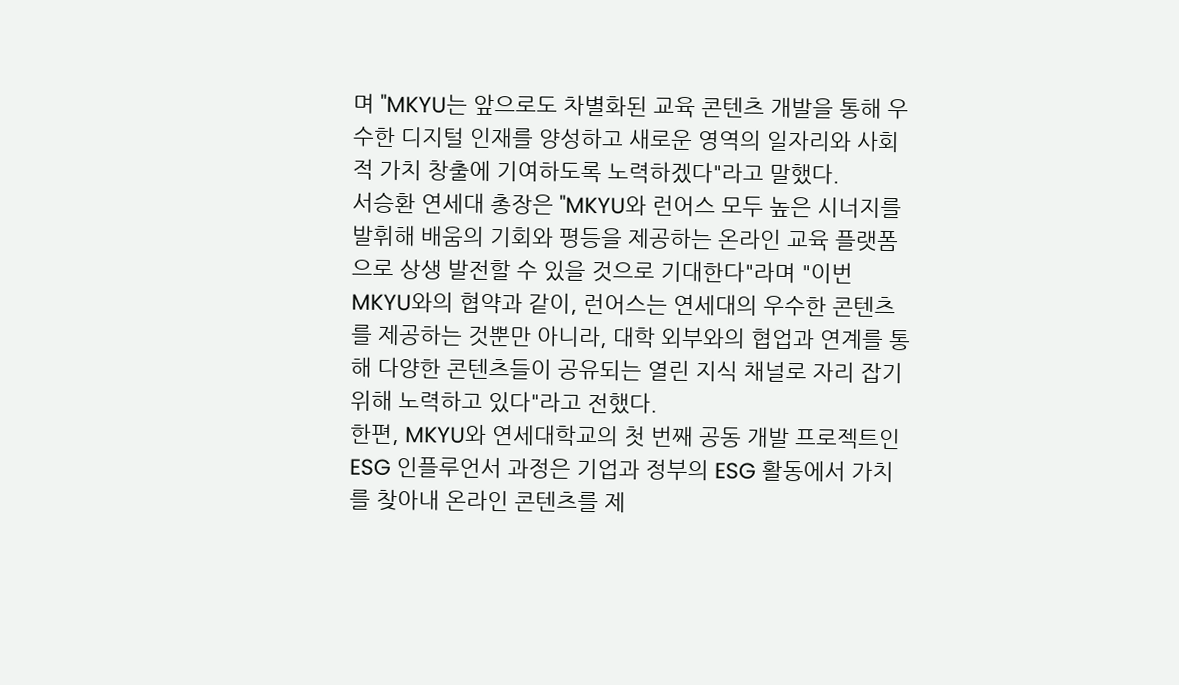며 "MKYU는 앞으로도 차별화된 교육 콘텐츠 개발을 통해 우수한 디지털 인재를 양성하고 새로운 영역의 일자리와 사회적 가치 창출에 기여하도록 노력하겠다"라고 말했다.
서승환 연세대 총장은 "MKYU와 런어스 모두 높은 시너지를 발휘해 배움의 기회와 평등을 제공하는 온라인 교육 플랫폼으로 상생 발전할 수 있을 것으로 기대한다"라며 "이번 MKYU와의 협약과 같이, 런어스는 연세대의 우수한 콘텐츠를 제공하는 것뿐만 아니라, 대학 외부와의 협업과 연계를 통해 다양한 콘텐츠들이 공유되는 열린 지식 채널로 자리 잡기 위해 노력하고 있다"라고 전했다.
한편, MKYU와 연세대학교의 첫 번째 공동 개발 프로젝트인 ESG 인플루언서 과정은 기업과 정부의 ESG 활동에서 가치를 찾아내 온라인 콘텐츠를 제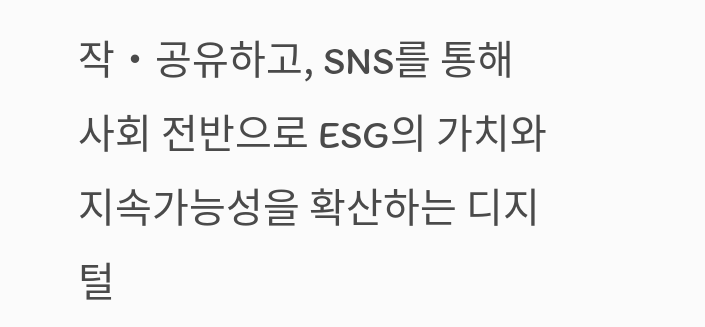작‧공유하고, SNS를 통해 사회 전반으로 ESG의 가치와 지속가능성을 확산하는 디지털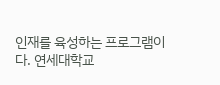인재를 육성하는 프로그램이다. 연세대학교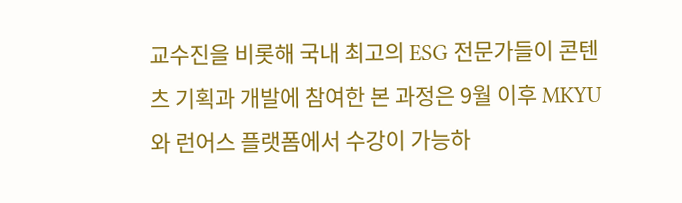교수진을 비롯해 국내 최고의 ESG 전문가들이 콘텐츠 기획과 개발에 참여한 본 과정은 9월 이후 MKYU와 런어스 플랫폼에서 수강이 가능하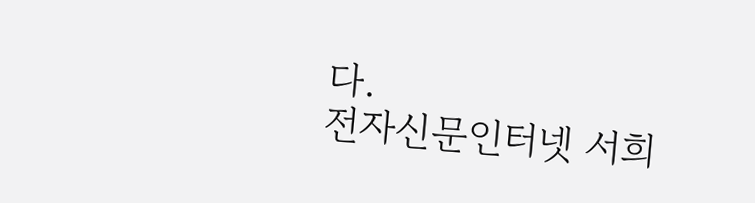다.
전자신문인터넷 서희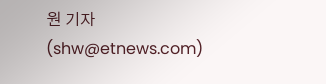원 기자 (shw@etnews.com)